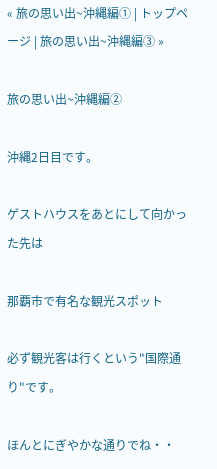« 旅の思い出~沖縄編① | トップページ | 旅の思い出~沖縄編③ »

旅の思い出~沖縄編②

沖縄2日目です。

ゲストハウスをあとにして向かった先は

那覇市で有名な観光スポット

必ず観光客は行くという"国際通り"です。

ほんとにぎやかな通りでね・・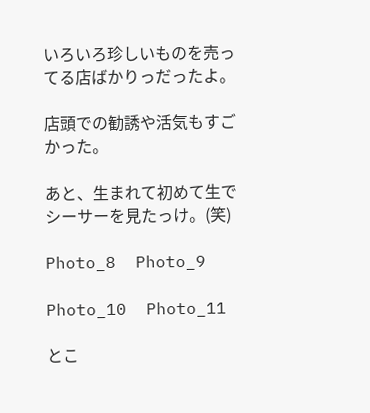いろいろ珍しいものを売ってる店ばかりっだったよ。

店頭での勧誘や活気もすごかった。

あと、生まれて初めて生でシーサーを見たっけ。(笑)

Photo_8  Photo_9

Photo_10  Photo_11

とこ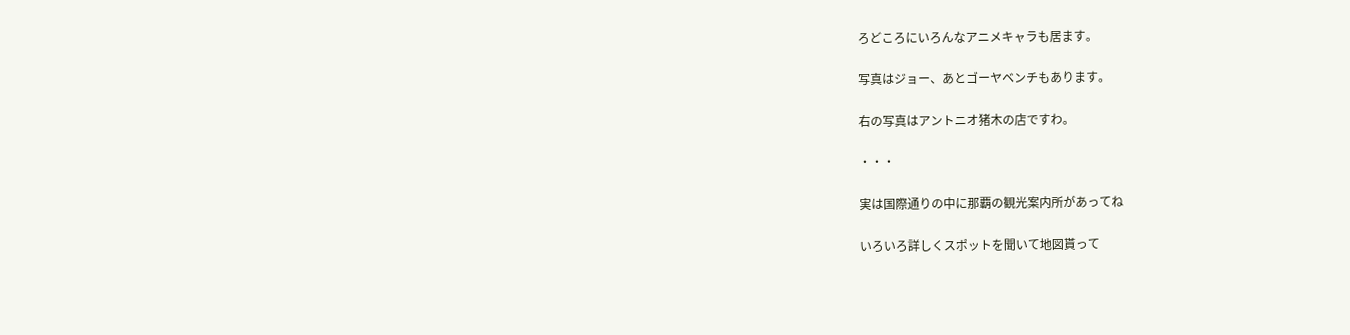ろどころにいろんなアニメキャラも居ます。

写真はジョー、あとゴーヤベンチもあります。

右の写真はアントニオ猪木の店ですわ。

・・・

実は国際通りの中に那覇の観光案内所があってね

いろいろ詳しくスポットを聞いて地図貰って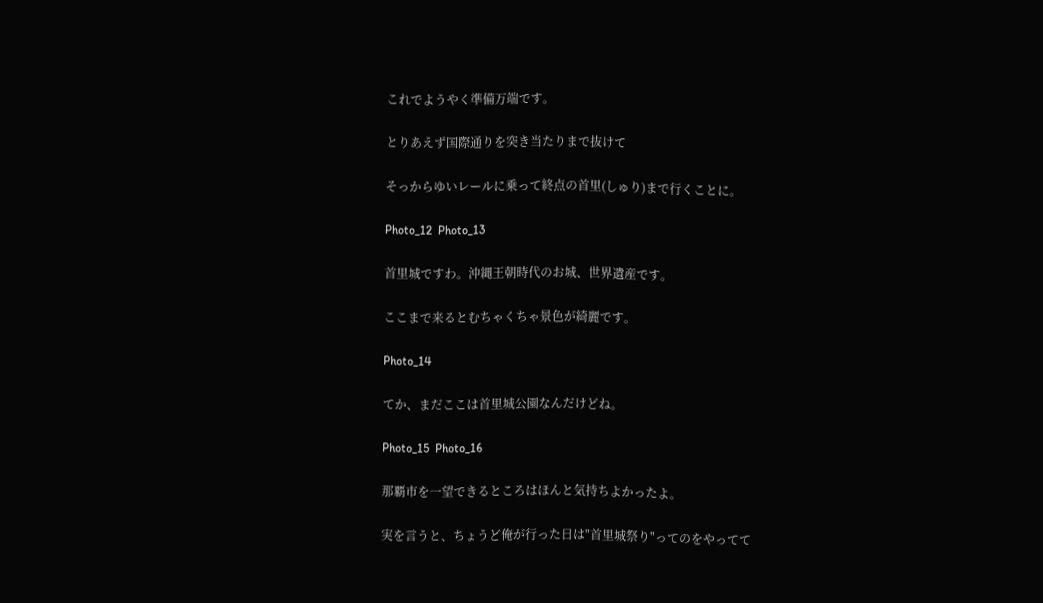これでようやく準備万端です。

とりあえず国際通りを突き当たりまで抜けて

そっからゆいレールに乗って終点の首里(しゅり)まで行くことに。

Photo_12  Photo_13

首里城ですわ。沖縄王朝時代のお城、世界遺産です。

ここまで来るとむちゃくちゃ景色が綺麗です。

Photo_14

てか、まだここは首里城公園なんだけどね。

Photo_15  Photo_16

那覇市を一望できるところはほんと気持ちよかったよ。

実を言うと、ちょうど俺が行った日は"首里城祭り"ってのをやってて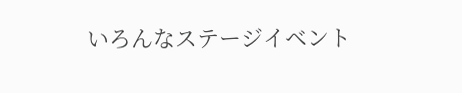いろんなステージイベント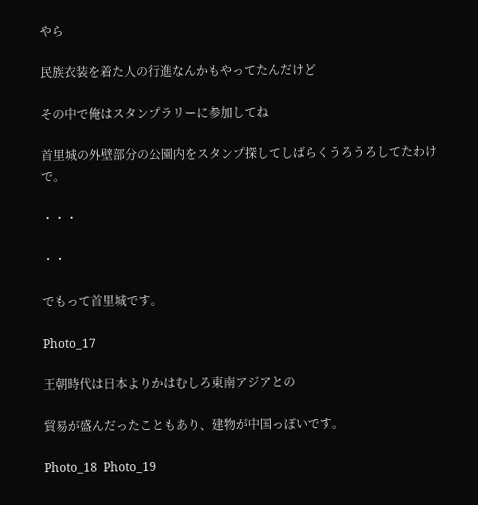やら

民族衣装を着た人の行進なんかもやってたんだけど

その中で俺はスタンプラリーに参加してね

首里城の外壁部分の公園内をスタンプ探してしばらくうろうろしてたわけで。

・・・

・・

でもって首里城です。

Photo_17

王朝時代は日本よりかはむしろ東南アジアとの

貿易が盛んだったこともあり、建物が中国っぽいです。

Photo_18  Photo_19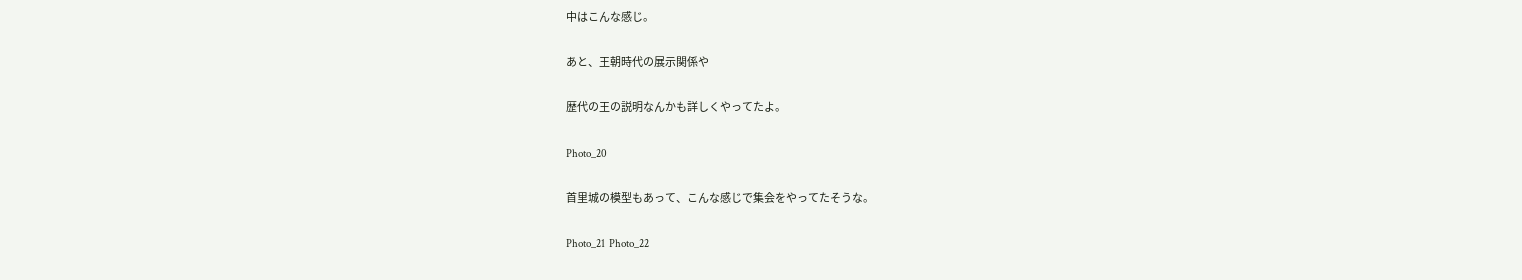中はこんな感じ。

あと、王朝時代の展示関係や

歴代の王の説明なんかも詳しくやってたよ。

Photo_20

首里城の模型もあって、こんな感じで集会をやってたそうな。

Photo_21  Photo_22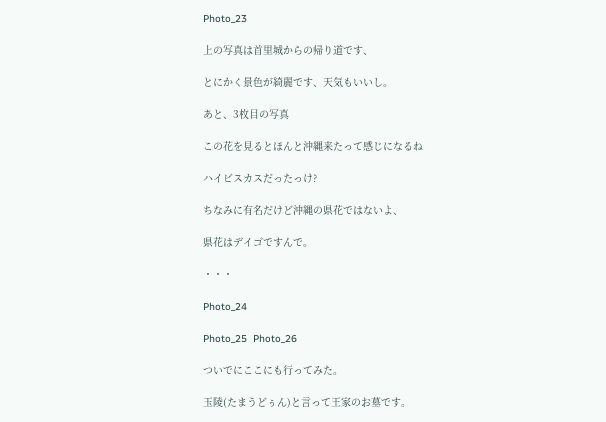Photo_23

上の写真は首里城からの帰り道です、

とにかく景色が綺麗です、天気もいいし。

あと、3枚目の写真

この花を見るとほんと沖縄来たって感じになるね

ハイビスカスだったっけ?

ちなみに有名だけど沖縄の県花ではないよ、

県花はデイゴですんで。

・・・

Photo_24

Photo_25  Photo_26

ついでにここにも行ってみた。

玉陵(たまうどぅん)と言って王家のお墓です。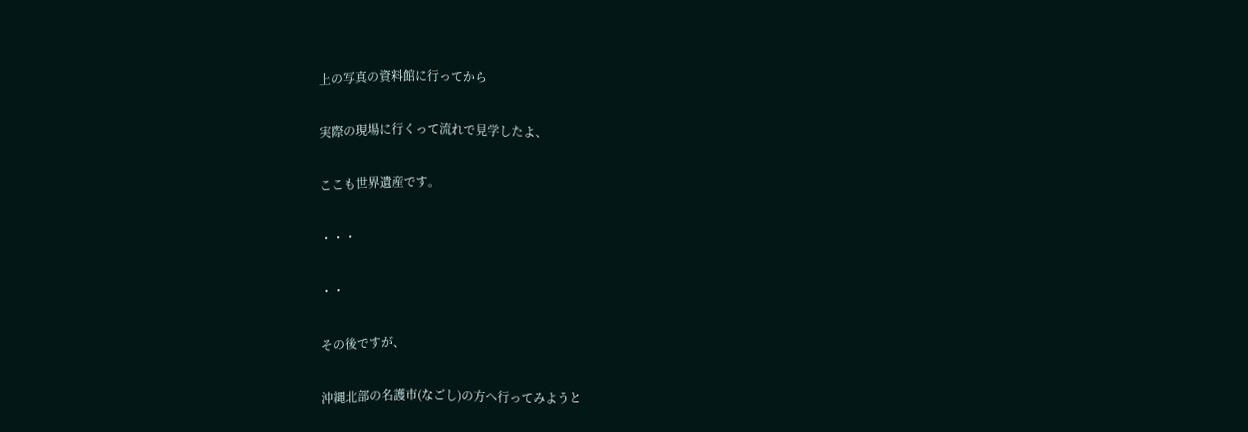上の写真の資料館に行ってから

実際の現場に行くって流れで見学したよ、

ここも世界遺産です。

・・・

・・

その後ですが、

沖縄北部の名護市(なごし)の方へ行ってみようと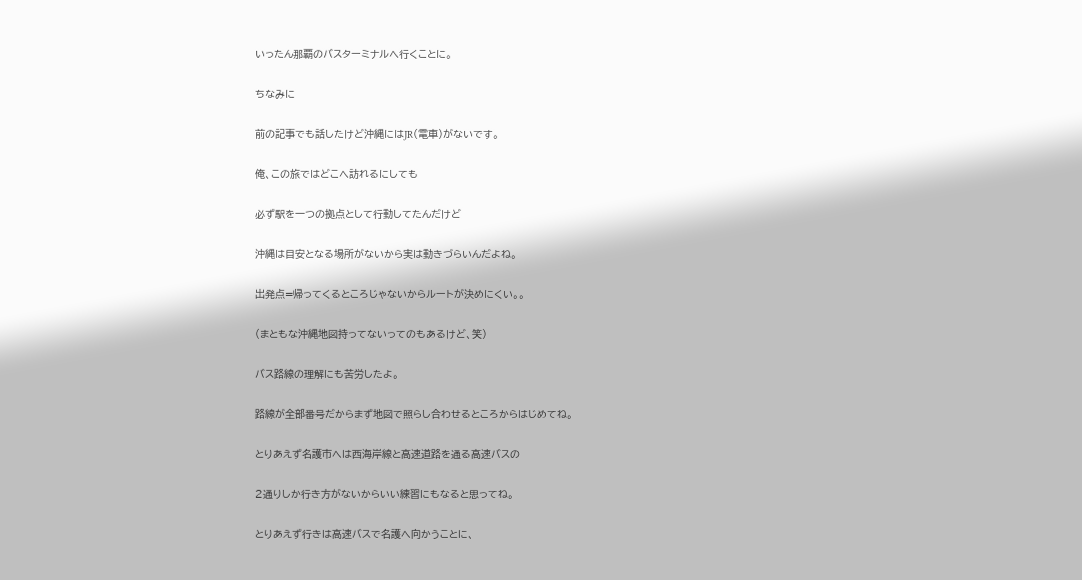いったん那覇のバスターミナルへ行くことに。

ちなみに

前の記事でも話したけど沖縄にはJR(電車)がないです。

俺、この旅ではどこへ訪れるにしても

必ず駅を一つの拠点として行動してたんだけど

沖縄は目安となる場所がないから実は動きづらいんだよね。

出発点=帰ってくるところじゃないからルートが決めにくい。。

(まともな沖縄地図持ってないってのもあるけど、笑)

バス路線の理解にも苦労したよ。

路線が全部番号だからまず地図で照らし合わせるところからはじめてね。

とりあえず名護市へは西海岸線と高速道路を通る高速バスの

2通りしか行き方がないからいい練習にもなると思ってね。

とりあえず行きは高速バスで名護へ向かうことに、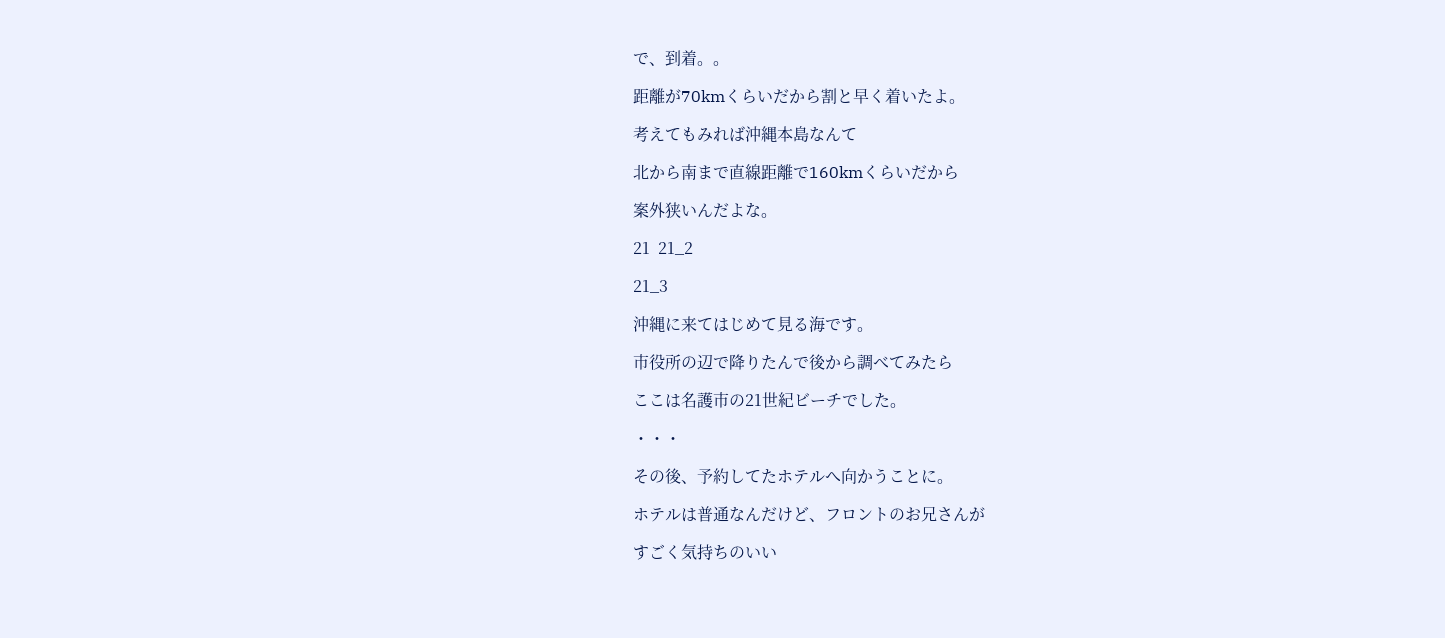で、到着。。

距離が70kmくらいだから割と早く着いたよ。

考えてもみれば沖縄本島なんて

北から南まで直線距離で160kmくらいだから

案外狭いんだよな。

21  21_2

21_3

沖縄に来てはじめて見る海です。

市役所の辺で降りたんで後から調べてみたら

ここは名護市の21世紀ビーチでした。

・・・

その後、予約してたホテルへ向かうことに。

ホテルは普通なんだけど、フロントのお兄さんが

すごく気持ちのいい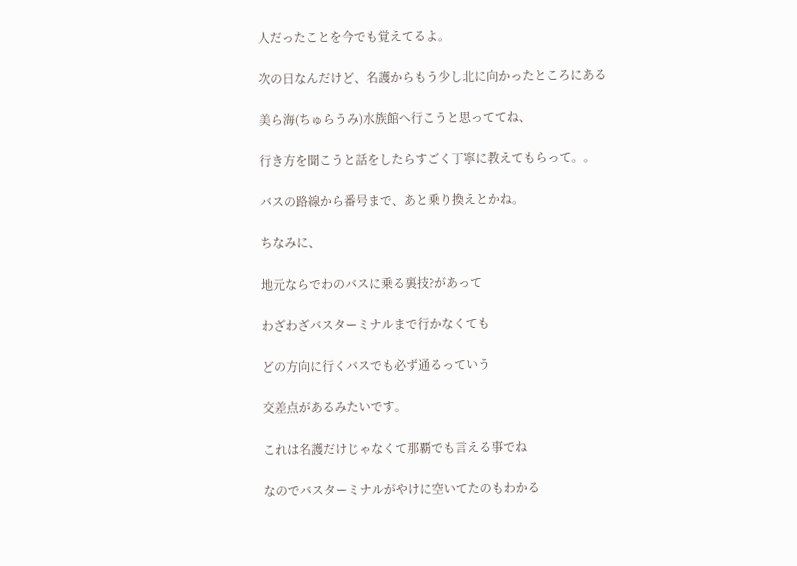人だったことを今でも覚えてるよ。

次の日なんだけど、名護からもう少し北に向かったところにある

美ら海(ちゅらうみ)水族館へ行こうと思っててね、

行き方を聞こうと話をしたらすごく丁寧に教えてもらって。。

バスの路線から番号まで、あと乗り換えとかね。

ちなみに、

地元ならでわのバスに乗る裏技?があって

わざわざバスターミナルまで行かなくても

どの方向に行くバスでも必ず通るっていう

交差点があるみたいです。

これは名護だけじゃなくて那覇でも言える事でね

なのでバスターミナルがやけに空いてたのもわかる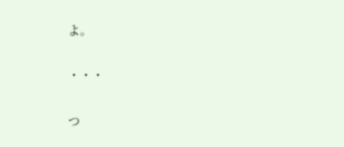よ。

・・・

つ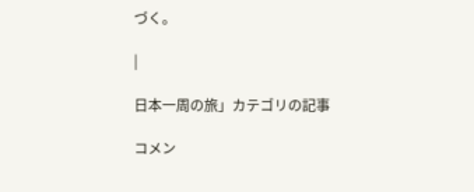づく。

|

日本一周の旅」カテゴリの記事

コメン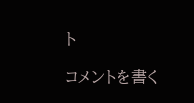ト

コメントを書く